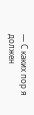— С каких пор я должен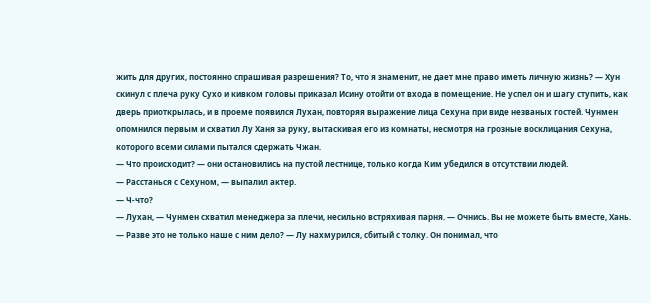жить для других, постоянно спрашивая разрешения? То, что я знаменит, не дает мне право иметь личную жизнь? — Хун скинул с плеча руку Сухо и кивком головы приказал Исину отойти от входа в помещение. Не успел он и шагу ступить, как дверь приоткрылась, и в проеме появился Лухан, повторяя выражение лица Сехуна при виде незваных гостей. Чунмен опомнился первым и схватил Лу Ханя за руку, вытаскивая его из комнаты, несмотря на грозные восклицания Сехуна, которого всеми силами пытался сдержать Чжан.
— Что происходит? — они остановились на пустой лестнице, только когда Ким убедился в отсутствии людей.
— Расстанься с Сехуном, — выпалил актер.
— Ч-что?
— Лухан, — Чунмен схватил менеджера за плечи, несильно встряхивая парня. — Очнись. Вы не можете быть вместе, Хань.
— Разве это не только наше с ним дело? — Лу нахмурился, сбитый с толку. Он понимал, что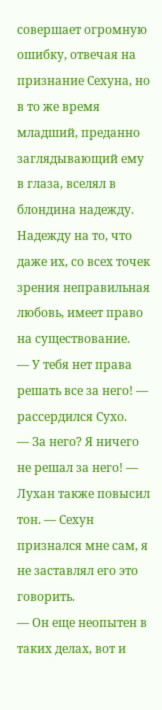совершает огромную ошибку, отвечая на признание Сехуна, но в то же время младший, преданно заглядывающий ему в глаза, вселял в блондина надежду. Надежду на то, что даже их, со всех точек зрения неправильная любовь, имеет право на существование.
— У тебя нет права решать все за него! — рассердился Сухо.
— За него? Я ничего не решал за него! — Лухан также повысил тон. — Сехун признался мне сам, я не заставлял его это говорить.
— Он еще неопытен в таких делах, вот и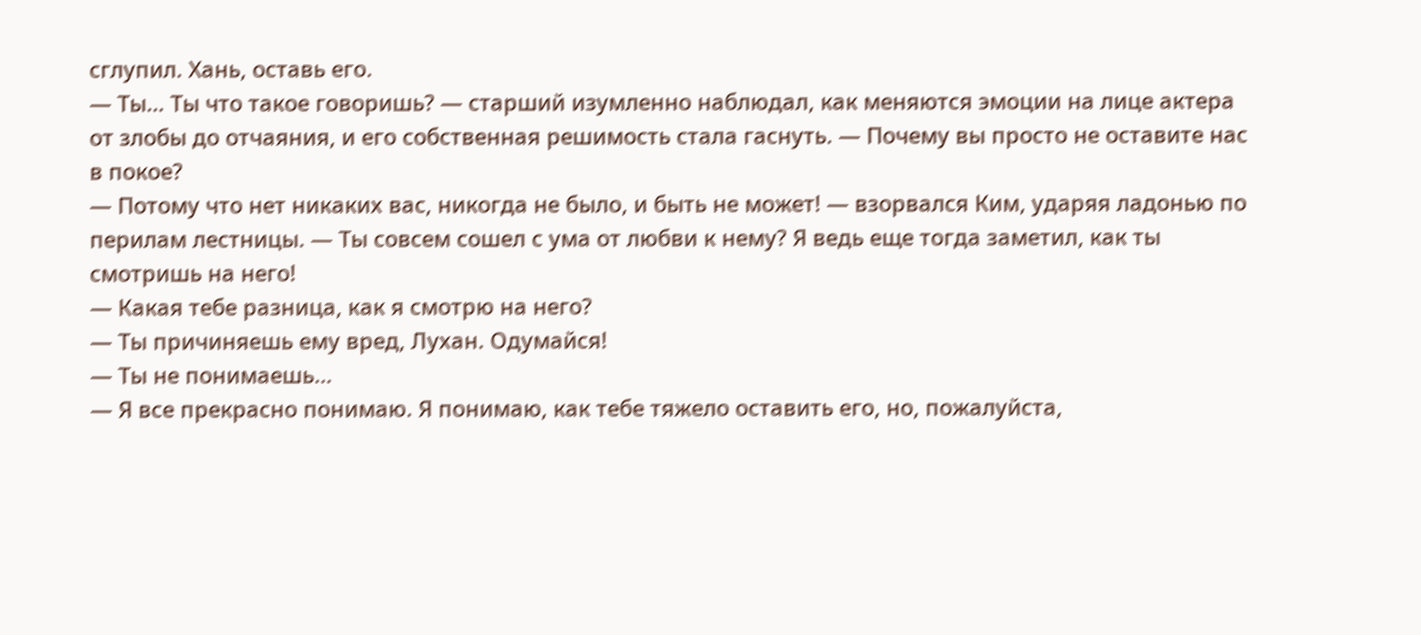сглупил. Хань, оставь его.
— Ты… Ты что такое говоришь? — старший изумленно наблюдал, как меняются эмоции на лице актера от злобы до отчаяния, и его собственная решимость стала гаснуть. — Почему вы просто не оставите нас в покое?
— Потому что нет никаких вас, никогда не было, и быть не может! — взорвался Ким, ударяя ладонью по перилам лестницы. — Ты совсем сошел с ума от любви к нему? Я ведь еще тогда заметил, как ты смотришь на него!
— Какая тебе разница, как я смотрю на него?
— Ты причиняешь ему вред, Лухан. Одумайся!
— Ты не понимаешь…
— Я все прекрасно понимаю. Я понимаю, как тебе тяжело оставить его, но, пожалуйста,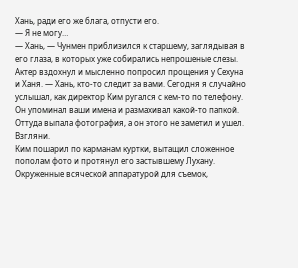Хань, ради его же блага, отпусти его.
— Я не могу…
— Хань, — Чунмен приблизился к старшему, заглядывая в его глаза, в которых уже собирались непрошеные слезы. Актер вздохнул и мысленно попросил прощения у Сехуна и Ханя. — Хань, кто-то следит за вами. Сегодня я случайно услышал, как директор Ким ругался с кем-то по телефону. Он упоминал ваши имена и размахивал какой-то папкой. Оттуда выпала фотография, а он этого не заметил и ушел. Взгляни.
Ким пошарил по карманам куртки, вытащил сложенное пополам фото и протянул его застывшему Лухану. Окруженные всяческой аппаратурой для съемок,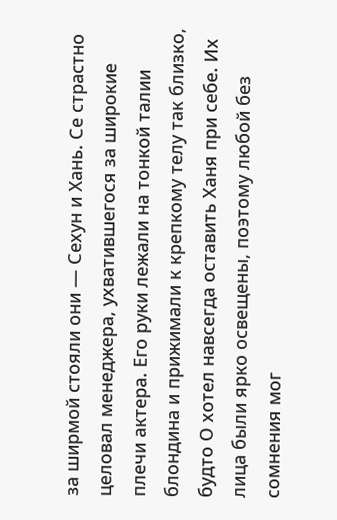за ширмой стояли они — Сехун и Хань. Се страстно целовал менеджера, ухватившегося за широкие плечи актера. Его руки лежали на тонкой талии блондина и прижимали к крепкому телу так близко, будто О хотел навсегда оставить Ханя при себе. Их лица были ярко освещены, поэтому любой без сомнения мог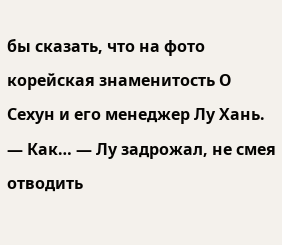бы сказать, что на фото корейская знаменитость О Сехун и его менеджер Лу Хань.
— Как… — Лу задрожал, не смея отводить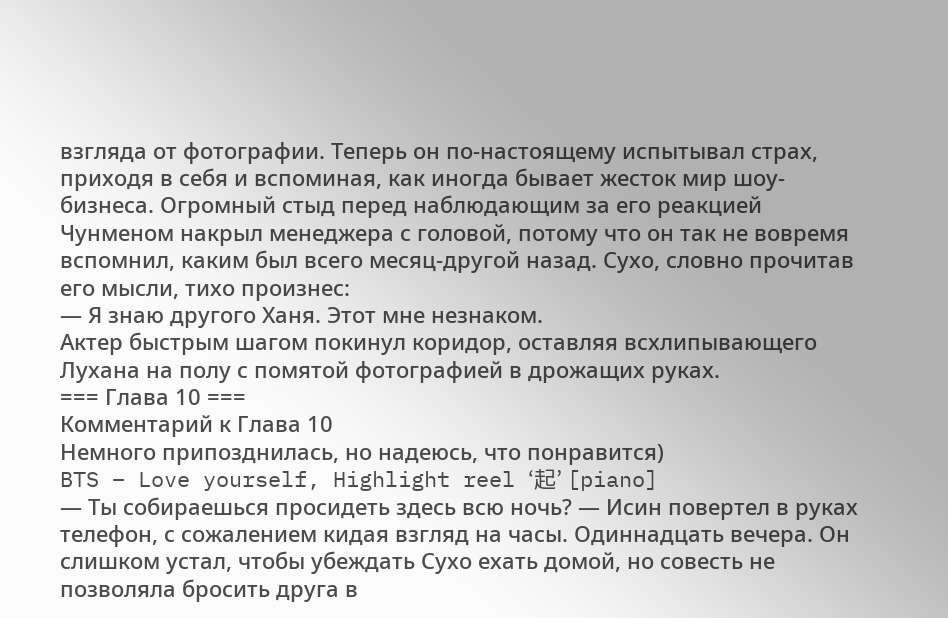взгляда от фотографии. Теперь он по-настоящему испытывал страх, приходя в себя и вспоминая, как иногда бывает жесток мир шоу-бизнеса. Огромный стыд перед наблюдающим за его реакцией Чунменом накрыл менеджера с головой, потому что он так не вовремя вспомнил, каким был всего месяц-другой назад. Сухо, словно прочитав его мысли, тихо произнес:
— Я знаю другого Ханя. Этот мне незнаком.
Актер быстрым шагом покинул коридор, оставляя всхлипывающего Лухана на полу с помятой фотографией в дрожащих руках.
=== Глава 10 ===
Комментарий к Глава 10
Немного припозднилась, но надеюсь, что понравится)
BTS – Love yourself, Highlight reel ‘起’ [piano]
— Ты собираешься просидеть здесь всю ночь? — Исин повертел в руках телефон, с сожалением кидая взгляд на часы. Одиннадцать вечера. Он слишком устал, чтобы убеждать Сухо ехать домой, но совесть не позволяла бросить друга в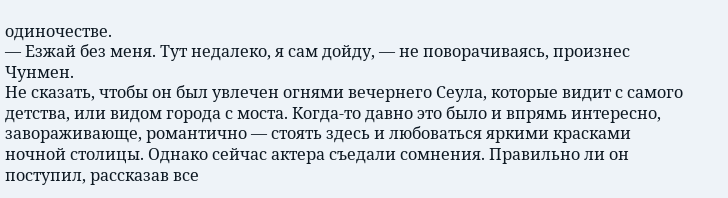одиночестве.
— Езжай без меня. Тут недалеко, я сам дойду, — не поворачиваясь, произнес Чунмен.
Не сказать, чтобы он был увлечен огнями вечернего Сеула, которые видит с самого детства, или видом города с моста. Когда-то давно это было и впрямь интересно, завораживающе, романтично — стоять здесь и любоваться яркими красками ночной столицы. Однако сейчас актера съедали сомнения. Правильно ли он поступил, рассказав все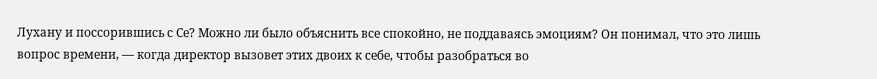Лухану и поссорившись с Се? Можно ли было объяснить все спокойно, не поддаваясь эмоциям? Он понимал, что это лишь вопрос времени, — когда директор вызовет этих двоих к себе, чтобы разобраться во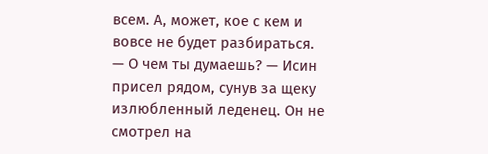всем. А, может, кое с кем и вовсе не будет разбираться.
— О чем ты думаешь? — Исин присел рядом, сунув за щеку излюбленный леденец. Он не смотрел на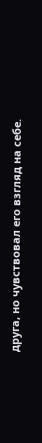друга, но чувствовал его взгляд на себе.